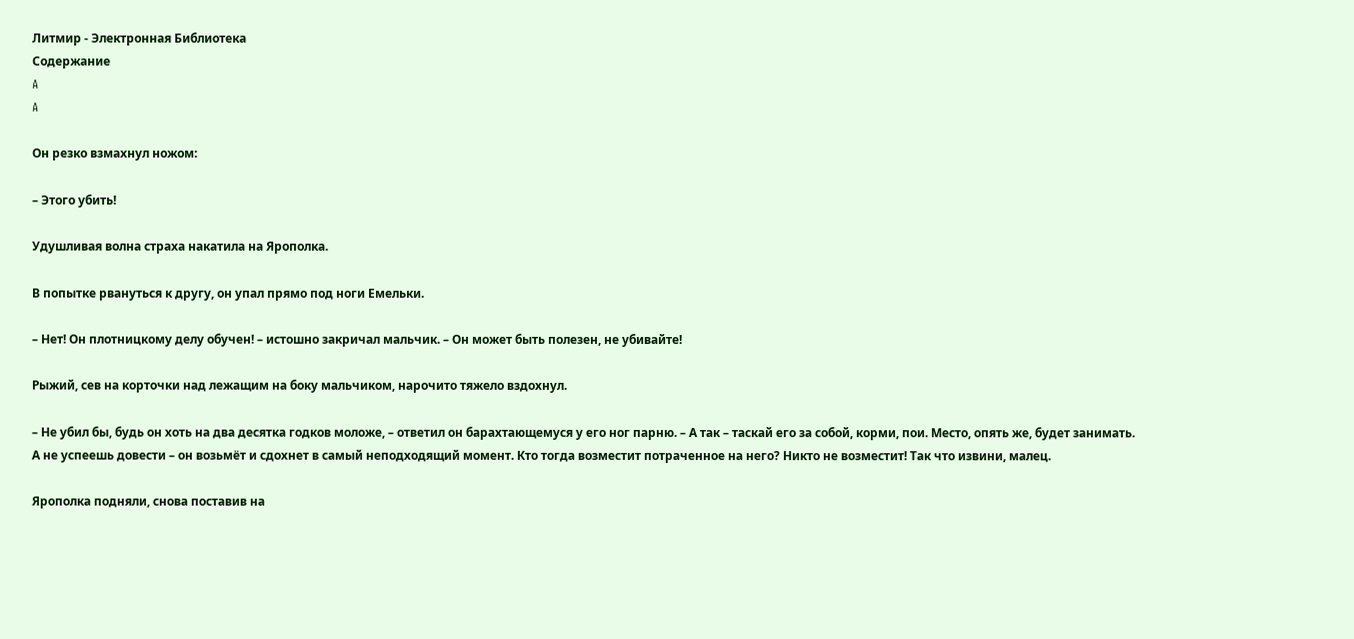Литмир - Электронная Библиотека
Содержание
A
A

Он резко взмахнул ножом:

– Этого убить!

Удушливая волна страха накатила на Ярополка.

В попытке рвануться к другу, он упал прямо под ноги Емельки.

– Нет! Он плотницкому делу обучен! – истошно закричал мальчик. – Он может быть полезен, не убивайте!

Рыжий, сев на корточки над лежащим на боку мальчиком, нарочито тяжело вздохнул.

– Не убил бы, будь он хоть на два десятка годков моложе, – ответил он барахтающемуся у его ног парню. – А так – таскай его за собой, корми, пои. Место, опять же, будет занимать. А не успеешь довести – он возьмёт и сдохнет в самый неподходящий момент. Кто тогда возместит потраченное на него? Никто не возместит! Так что извини, малец.

Ярополка подняли, снова поставив на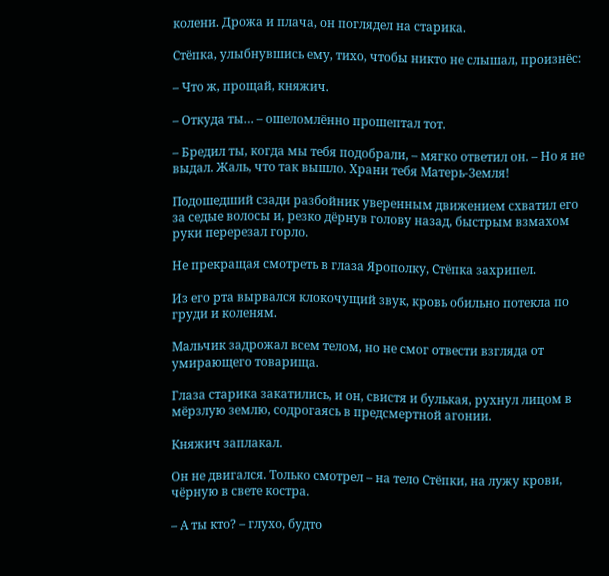колени. Дрожа и плача, он поглядел на старика.

Стёпка, улыбнувшись ему, тихо, чтобы никто не слышал, произнёс:

– Что ж, прощай, княжич.

– Откуда ты… – ошеломлённо прошептал тот.

– Бредил ты, когда мы тебя подобрали, – мягко ответил он. – Но я не выдал. Жаль, что так вышло. Храни тебя Матерь-Земля!

Подошедший сзади разбойник уверенным движением схватил его за седые волосы и, резко дёрнув голову назад, быстрым взмахом руки перерезал горло.

Не прекращая смотреть в глаза Ярополку, Стёпка захрипел.

Из его рта вырвался клокочущий звук, кровь обильно потекла по груди и коленям.

Мальчик задрожал всем телом, но не смог отвести взгляда от умирающего товарища.

Глаза старика закатились, и он, свистя и булькая, рухнул лицом в мёрзлую землю, содрогаясь в предсмертной агонии.

Княжич заплакал.

Он не двигался. Только смотрел – на тело Стёпки, на лужу крови, чёрную в свете костра.

– А ты кто? – глухо, будто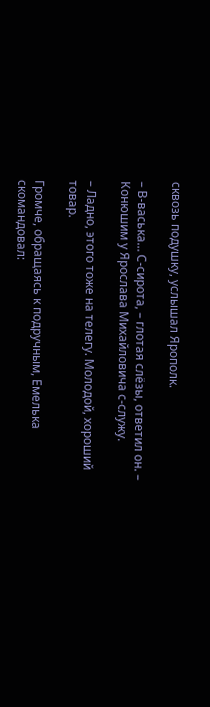сквозь подушку, услышал Ярополк.

– В-васька… С-сирота, – глотая слёзы, ответил он. – Конюшим у Ярослава Михайловича с-служу.

– Ладно, этого тоже на телегу. Молодой, хороший товар.

Громче, обращаясь к подручным, Емелька скомандовал: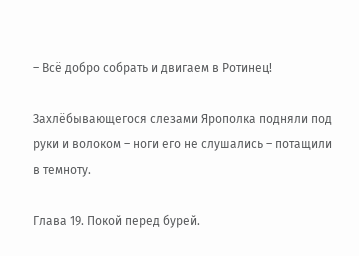– Всё добро собрать и двигаем в Ротинец!

Захлёбывающегося слезами Ярополка подняли под руки и волоком – ноги его не слушались – потащили в темноту.

Глава 19. Покой перед бурей.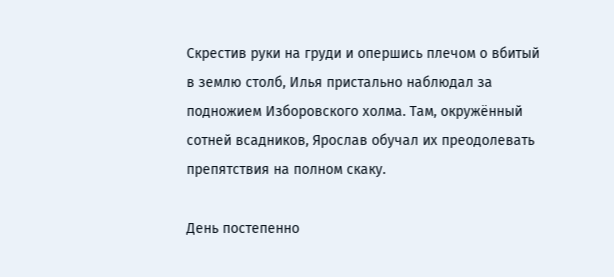Скрестив руки на груди и опершись плечом о вбитый в землю столб, Илья пристально наблюдал за подножием Изборовского холма. Там, окружённый сотней всадников, Ярослав обучал их преодолевать препятствия на полном скаку.

День постепенно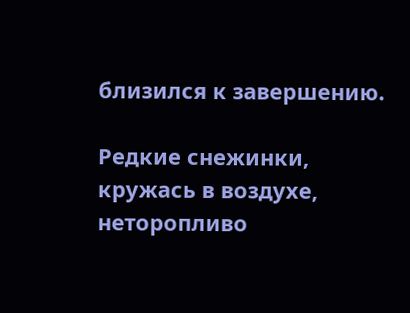близился к завершению.

Редкие снежинки, кружась в воздухе, неторопливо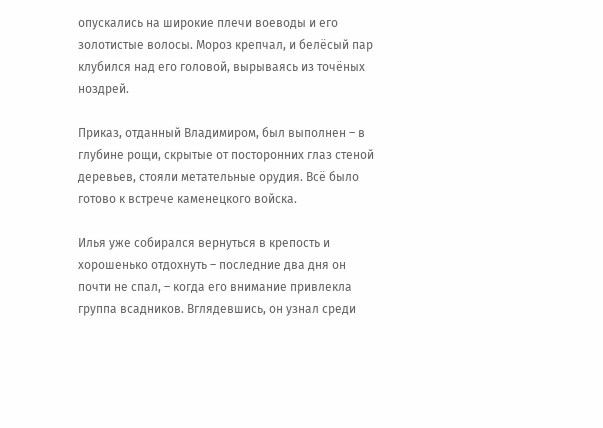опускались на широкие плечи воеводы и его золотистые волосы. Мороз крепчал, и белёсый пар клубился над его головой, вырываясь из точёных ноздрей.

Приказ, отданный Владимиром, был выполнен – в глубине рощи, скрытые от посторонних глаз стеной деревьев, стояли метательные орудия. Всё было готово к встрече каменецкого войска.

Илья уже собирался вернуться в крепость и хорошенько отдохнуть – последние два дня он почти не спал, – когда его внимание привлекла группа всадников. Вглядевшись, он узнал среди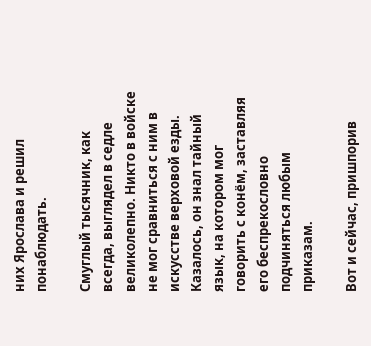них Ярослава и решил понаблюдать.

Смуглый тысячник, как всегда, выглядел в седле великолепно. Никто в войске не мог сравниться с ним в искусстве верховой езды. Казалось, он знал тайный язык, на котором мог говорить с конём, заставляя его беспрекословно подчиняться любым приказам.

Вот и сейчас, пришпорив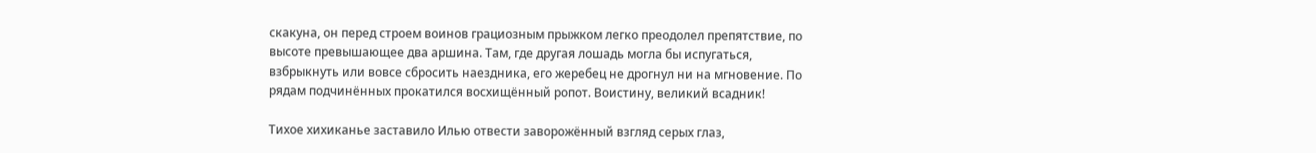скакуна, он перед строем воинов грациозным прыжком легко преодолел препятствие, по высоте превышающее два аршина. Там, где другая лошадь могла бы испугаться, взбрыкнуть или вовсе сбросить наездника, его жеребец не дрогнул ни на мгновение. По рядам подчинённых прокатился восхищённый ропот. Воистину, великий всадник!

Тихое хихиканье заставило Илью отвести заворожённый взгляд серых глаз,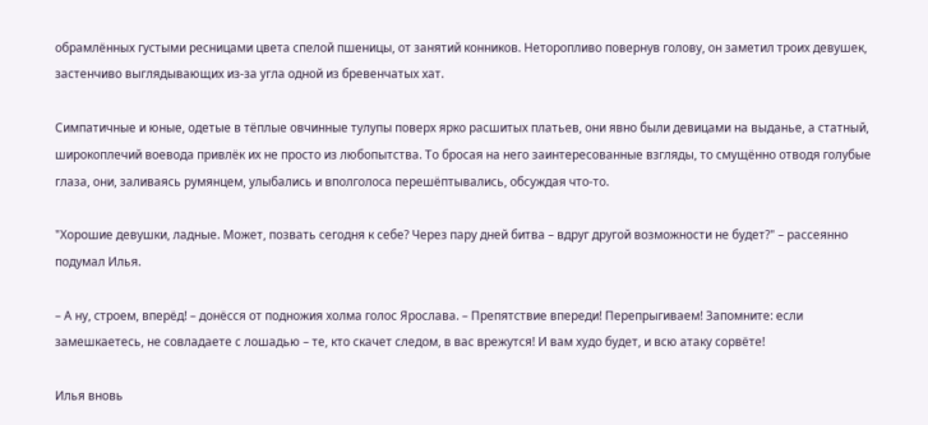обрамлённых густыми ресницами цвета спелой пшеницы, от занятий конников. Неторопливо повернув голову, он заметил троих девушек, застенчиво выглядывающих из-за угла одной из бревенчатых хат.

Симпатичные и юные, одетые в тёплые овчинные тулупы поверх ярко расшитых платьев, они явно были девицами на выданье, а статный, широкоплечий воевода привлёк их не просто из любопытства. То бросая на него заинтересованные взгляды, то смущённо отводя голубые глаза, они, заливаясь румянцем, улыбались и вполголоса перешёптывались, обсуждая что-то.

"Хорошие девушки, ладные. Может, позвать сегодня к себе? Через пару дней битва – вдруг другой возможности не будет?" – рассеянно подумал Илья.

– А ну, строем, вперёд! – донёсся от подножия холма голос Ярослава. – Препятствие впереди! Перепрыгиваем! Запомните: если замешкаетесь, не совладаете с лошадью – те, кто скачет следом, в вас врежутся! И вам худо будет, и всю атаку сорвёте!

Илья вновь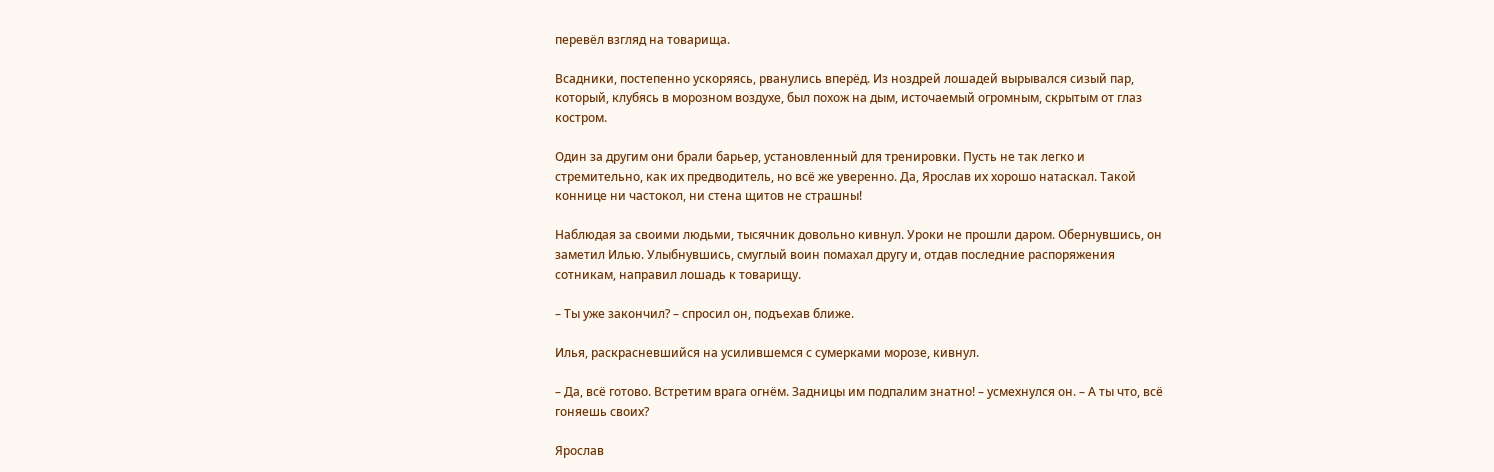перевёл взгляд на товарища.

Всадники, постепенно ускоряясь, рванулись вперёд. Из ноздрей лошадей вырывался сизый пар, который, клубясь в морозном воздухе, был похож на дым, источаемый огромным, скрытым от глаз костром.

Один за другим они брали барьер, установленный для тренировки. Пусть не так легко и стремительно, как их предводитель, но всё же уверенно. Да, Ярослав их хорошо натаскал. Такой коннице ни частокол, ни стена щитов не страшны!

Наблюдая за своими людьми, тысячник довольно кивнул. Уроки не прошли даром. Обернувшись, он заметил Илью. Улыбнувшись, смуглый воин помахал другу и, отдав последние распоряжения сотникам, направил лошадь к товарищу.

– Ты уже закончил? – спросил он, подъехав ближе.

Илья, раскрасневшийся на усилившемся с сумерками морозе, кивнул.

– Да, всё готово. Встретим врага огнём. Задницы им подпалим знатно! – усмехнулся он. – А ты что, всё гоняешь своих?

Ярослав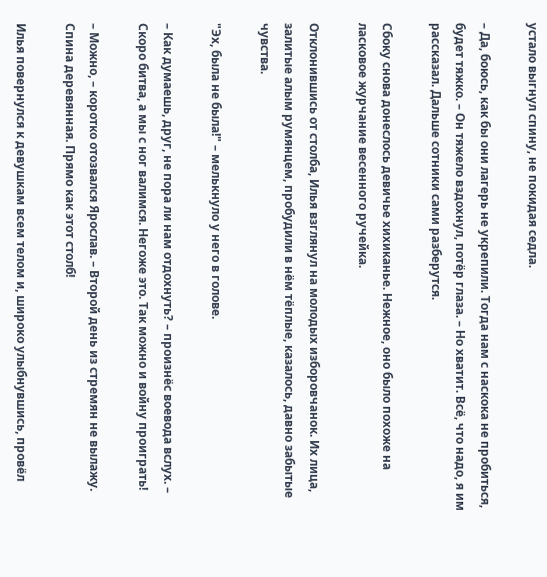устало выгнул спину, не покидая седла.

– Да, боюсь, как бы они лагерь не укрепили. Тогда нам с наскока не пробиться, будет тяжко. – Он тяжело вздохнул, потёр глаза. – Но хватит. Всё, что надо, я им рассказал. Дальше сотники сами разберутся.

Сбоку снова донеслось девичье хихиканье. Нежное, оно было похоже на ласковое журчание весенного ручейка.

Отклонившись от столба, Илья взглянул на молодых изборовчанок. Их лица, залитые алым румянцем, пробудили в нём тёплые, казалось, давно забытые чувства.

"Эх, была не была!" – мелькнуло у него в голове.

– Как думаешь, друг, не пора ли нам отдохнуть? – произнёс воевода вслух. – Скоро битва, а мы с ног валимся. Негоже это. Так можно и войну проиграть!

– Можно, – коротко отозвался Ярослав. – Второй день из стремян не вылажу. Спина деревянная. Прямо как этот столб!

Илья повернулся к девушкам всем телом и, широко улыбнувшись, провёл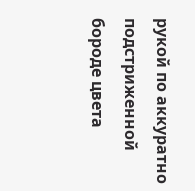рукой по аккуратно подстриженной бороде цвета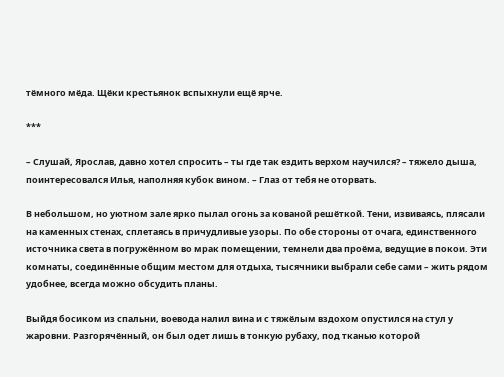тёмного мёда. Щёки крестьянок вспыхнули ещё ярче.

***

– Слушай, Ярослав, давно хотел спросить – ты где так ездить верхом научился? – тяжело дыша, поинтересовался Илья, наполняя кубок вином. – Глаз от тебя не оторвать.

В небольшом, но уютном зале ярко пылал огонь за кованой решёткой. Тени, извиваясь, плясали на каменных стенах, сплетаясь в причудливые узоры. По обе стороны от очага, единственного источника света в погружённом во мрак помещении, темнели два проёма, ведущие в покои. Эти комнаты, соединённые общим местом для отдыха, тысячники выбрали себе сами – жить рядом удобнее, всегда можно обсудить планы.

Выйдя босиком из спальни, воевода налил вина и с тяжёлым вздохом опустился на стул у жаровни. Разгорячённый, он был одет лишь в тонкую рубаху, под тканью которой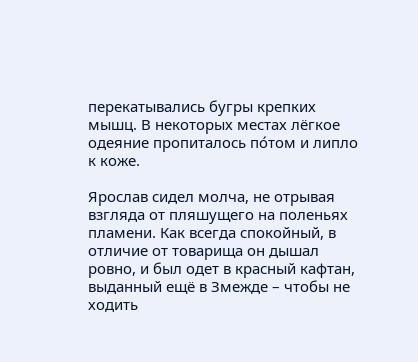перекатывались бугры крепких мышц. В некоторых местах лёгкое одеяние пропиталось по́том и липло к коже.

Ярослав сидел молча, не отрывая взгляда от пляшущего на поленьях пламени. Как всегда спокойный, в отличие от товарища он дышал ровно, и был одет в красный кафтан, выданный ещё в Змежде – чтобы не ходить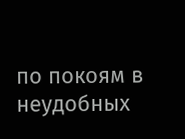по покоям в неудобных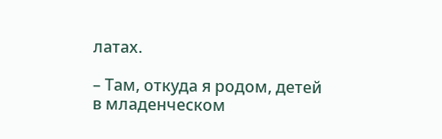латах.

– Там, откуда я родом, детей в младенческом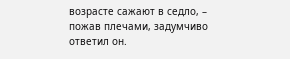возрасте сажают в седло, – пожав плечами, задумчиво ответил он.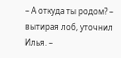– А откуда ты родом? – вытирая лоб, уточнил Илья. –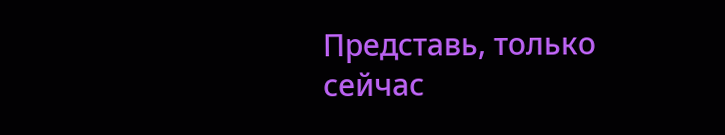Представь, только сейчас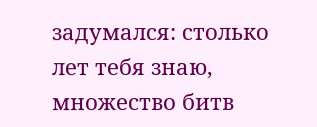задумался: столько лет тебя знаю, множество битв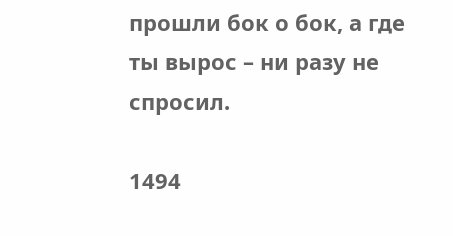прошли бок о бок, а где ты вырос – ни разу не спросил.

1494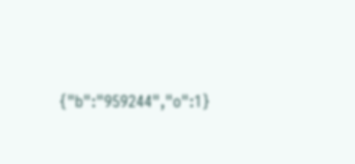{"b":"959244","o":1}